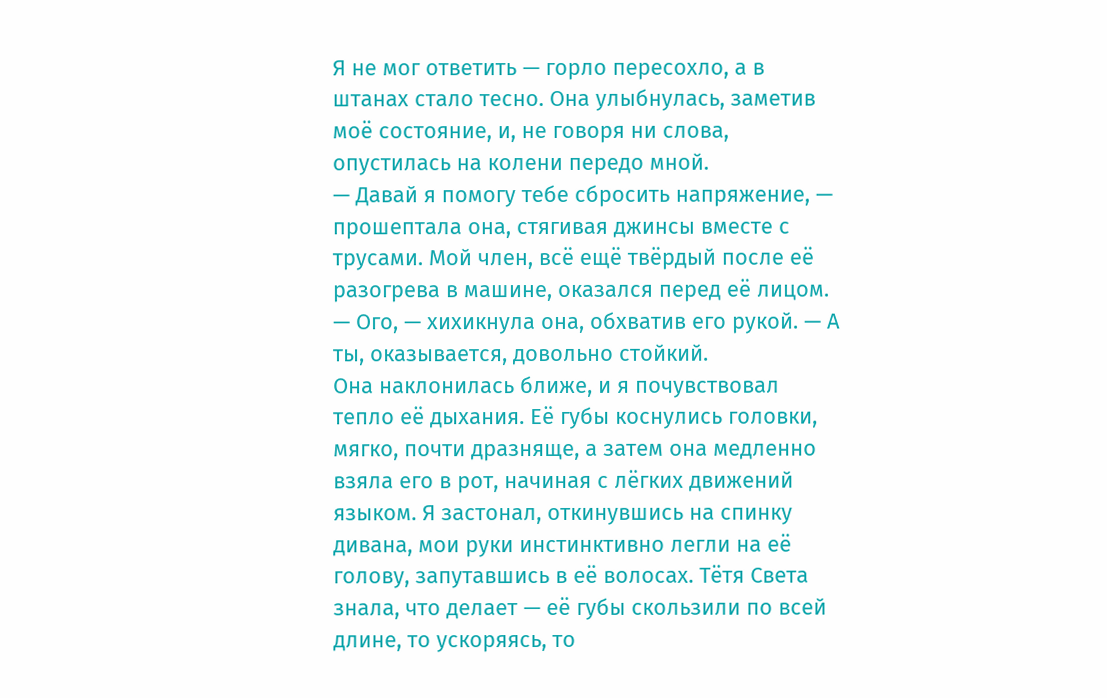Я не мог ответить — горло пересохло, а в штанах стало тесно. Она улыбнулась, заметив моё состояние, и, не говоря ни слова, опустилась на колени передо мной.
— Давай я помогу тебе сбросить напряжение, — прошептала она, стягивая джинсы вместе с трусами. Мой член, всё ещё твёрдый после её разогрева в машине, оказался перед её лицом.
— Ого, — хихикнула она, обхватив его рукой. — А ты, оказывается, довольно стойкий.
Она наклонилась ближе, и я почувствовал тепло её дыхания. Её губы коснулись головки, мягко, почти дразняще, а затем она медленно взяла его в рот, начиная с лёгких движений языком. Я застонал, откинувшись на спинку дивана, мои руки инстинктивно легли на её голову, запутавшись в её волосах. Тётя Света знала, что делает — её губы скользили по всей длине, то ускоряясь, то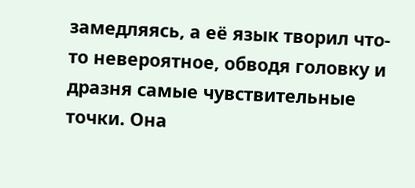замедляясь, а её язык творил что-то невероятное, обводя головку и дразня самые чувствительные точки. Она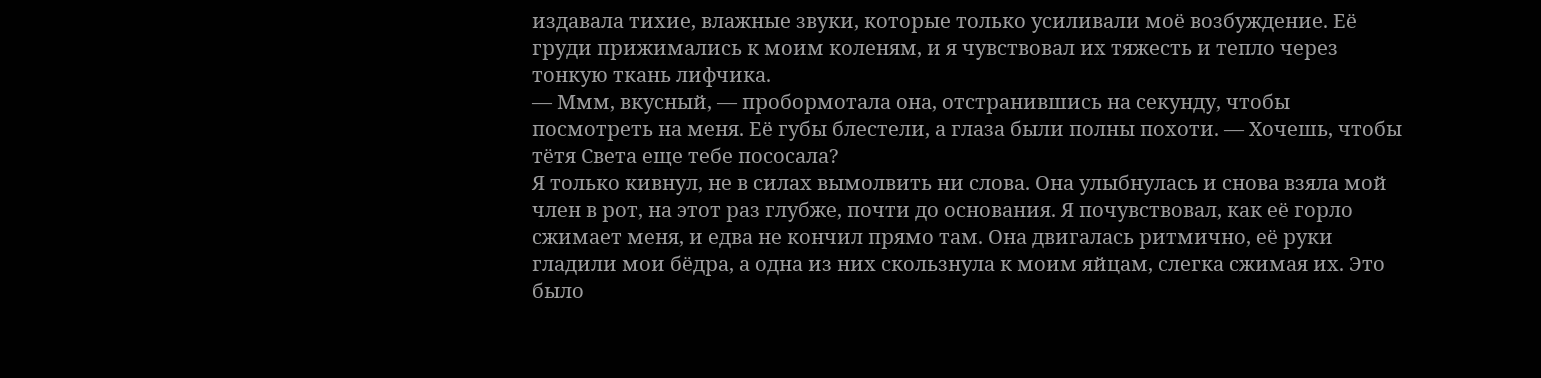издавала тихие, влажные звуки, которые только усиливали моё возбуждение. Её груди прижимались к моим коленям, и я чувствовал их тяжесть и тепло через тонкую ткань лифчика.
— Ммм, вкусный, — пробормотала она, отстранившись на секунду, чтобы посмотреть на меня. Её губы блестели, а глаза были полны похоти. — Хочешь, чтобы тётя Света еще тебе пососала?
Я только кивнул, не в силах вымолвить ни слова. Она улыбнулась и снова взяла мой член в рот, на этот раз глубже, почти до основания. Я почувствовал, как её горло сжимает меня, и едва не кончил прямо там. Она двигалась ритмично, её руки гладили мои бёдра, а одна из них скользнула к моим яйцам, слегка сжимая их. Это было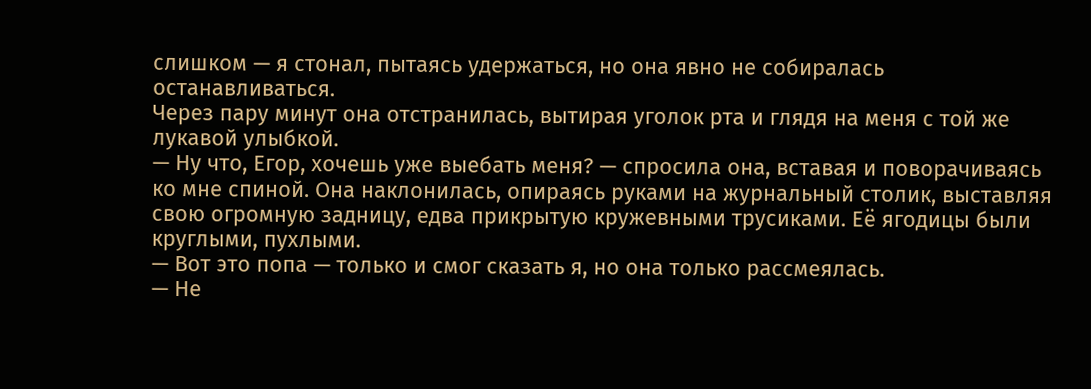слишком — я стонал, пытаясь удержаться, но она явно не собиралась останавливаться.
Через пару минут она отстранилась, вытирая уголок рта и глядя на меня с той же лукавой улыбкой.
— Ну что, Егор, хочешь уже выебать меня? — спросила она, вставая и поворачиваясь ко мне спиной. Она наклонилась, опираясь руками на журнальный столик, выставляя свою огромную задницу, едва прикрытую кружевными трусиками. Её ягодицы были круглыми, пухлыми.
— Вот это попа — только и смог сказать я, но она только рассмеялась.
— Не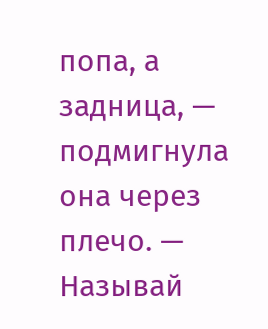попа, а задница, — подмигнула она через плечо. — Называй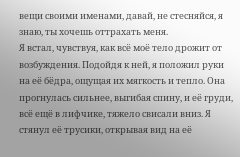вещи своими именами, давай, не стесняйся, я знаю, ты хочешь оттрахать меня.
Я встал, чувствуя, как всё моё тело дрожит от возбуждения. Подойдя к ней, я положил руки на её бёдра, ощущая их мягкость и тепло. Она прогнулась сильнее, выгибая спину, и её груди, всё ещё в лифчике, тяжело свисали вниз. Я стянул её трусики, открывая вид на её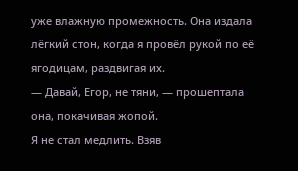уже влажную промежность. Она издала лёгкий стон, когда я провёл рукой по её ягодицам, раздвигая их.
— Давай, Егор, не тяни, — прошептала она, покачивая жопой.
Я не стал медлить. Взяв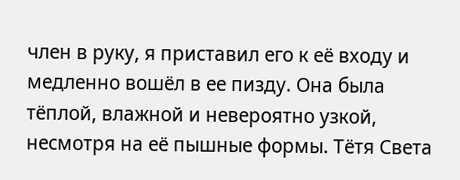член в руку, я приставил его к её входу и медленно вошёл в ее пизду. Она была тёплой, влажной и невероятно узкой, несмотря на её пышные формы. Тётя Света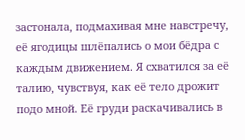застонала, подмахивая мне навстречу, её ягодицы шлёпались о мои бёдра с каждым движением. Я схватился за её талию, чувствуя, как её тело дрожит подо мной. Её груди раскачивались в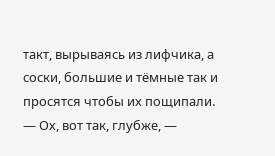такт, вырываясь из лифчика, а соски, большие и тёмные так и просятся чтобы их пощипали.
— Ох, вот так, глубже, —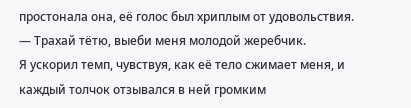простонала она, её голос был хриплым от удовольствия. — Трахай тётю, выеби меня молодой жеребчик.
Я ускорил темп, чувствуя, как её тело сжимает меня, и каждый толчок отзывался в ней громким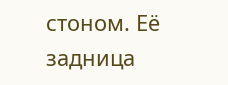стоном. Её задница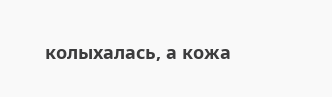колыхалась, а кожа